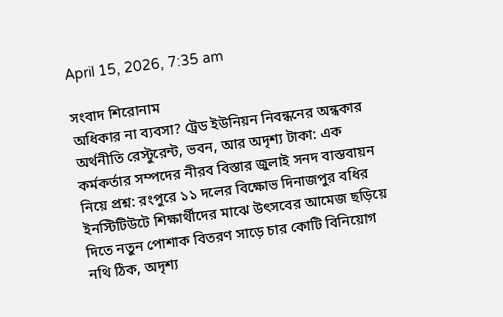April 15, 2026, 7:35 am

সংবাদ শিরোনাম
অধিকার না ব্যবসা? ট্রেড ইউনিয়ন নিবন্ধনের অন্ধকার অর্থনীতি রেস্টুরেন্ট, ভবন, আর অদৃশ্য টাকা: এক কর্মকর্তার সম্পদের নীরব বিস্তার জুলাই সনদ বাস্তবায়ন নিয়ে প্রশ্ন: রংপুরে ১১ দলের বিক্ষোভ দিনাজপুর বধির ইনস্টিটিউটে শিক্ষার্থীদের মাঝে উৎসবের আমেজ ছড়িয়ে দিতে নতুন পোশাক বিতরণ সাড়ে চার কোটি বিনিয়োগ নথি ঠিক, অদৃশ্য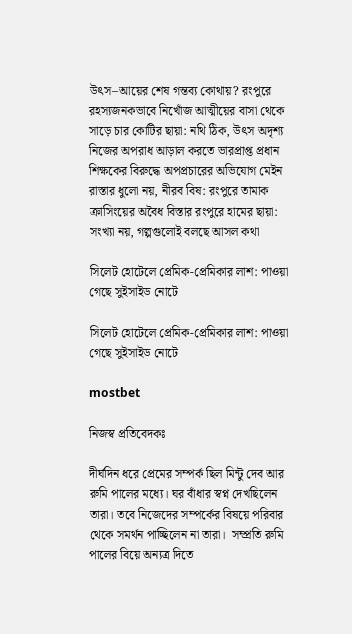উৎস–আয়ের শেষ গন্তব্য কোথায়? রংপুরে রহস্যজনকভাবে নিখোঁজ আত্মীয়ের বাসা থেকে সাড়ে চার কোটির ছায়া: নথি ঠিক, উৎস অদৃশ্য নিজের অপরাধ আড়াল করতে ভারপ্রাপ্ত প্রধান শিক্ষকের বিরুদ্ধে অপপ্রচারের অভিযোগ মেইন রাস্তার ধুলো নয়, নীরব বিষ: রংপুরে তামাক ক্রাসিংয়ের অবৈধ বিস্তার রংপুরে হামের ছায়া: সংখ্যা নয়, গল্পগুলোই বলছে আসল কথা

সিলেট হোটেলে প্রেমিক-প্রেমিকার লাশ: পাওয়া গেছে সুইসাইড নোটে

সিলেট হোটেলে প্রেমিক-প্রেমিকার লাশ: পাওয়া গেছে সুইসাইড নোটে

mostbet

নিজস্ব প্রতিবেদকঃ

দীর্ঘদিন ধরে প্রেমের সম্পর্ক ছিল মিন্টু দেব আর রুমি পালের মধ্যে। ঘর বাঁধার স্বপ্ন দেখছিলেন তারা। তবে নিজেদের সম্পর্কের বিষয়ে পরিবার থেকে সমর্থন পাচ্ছিলেন না তারা।  সম্প্রতি রুমি পালের বিয়ে অন্যত্র দিতে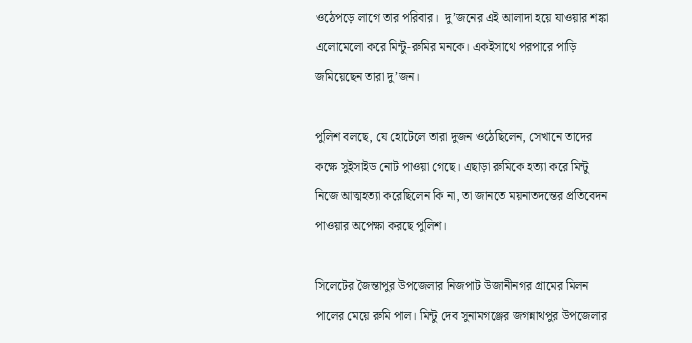ওঠেপড়ে লাগে তার পরিবার।  দু’জনের এই আলাদা হয়ে যাওয়ার শঙ্কা এলোমেলো করে মিন্টু-রুমির মনকে। একইসাথে পরপারে পাড়ি জমিয়েছেন তারা দু’জন।

পুলিশ বলছে, যে হোটেলে তারা দুজন ওঠেছিলেন, সেখানে তাদের কক্ষে সুইসাইড নোট পাওয়া গেছে। এছাড়া রুমিকে হত্যা করে মিন্টু নিজে আত্মহত্যা করেছিলেন কি না, তা জানতে ময়নাতদন্তের প্রতিবেদন পাওয়ার অপেক্ষা করছে পুলিশ।

সিলেটের জৈন্তাপুর উপজেলার নিজপাট উজানীনগর গ্রামের মিলন পালের মেয়ে রুমি পাল। মিন্টু দেব সুনামগঞ্জের জগন্নাথপুর উপজেলার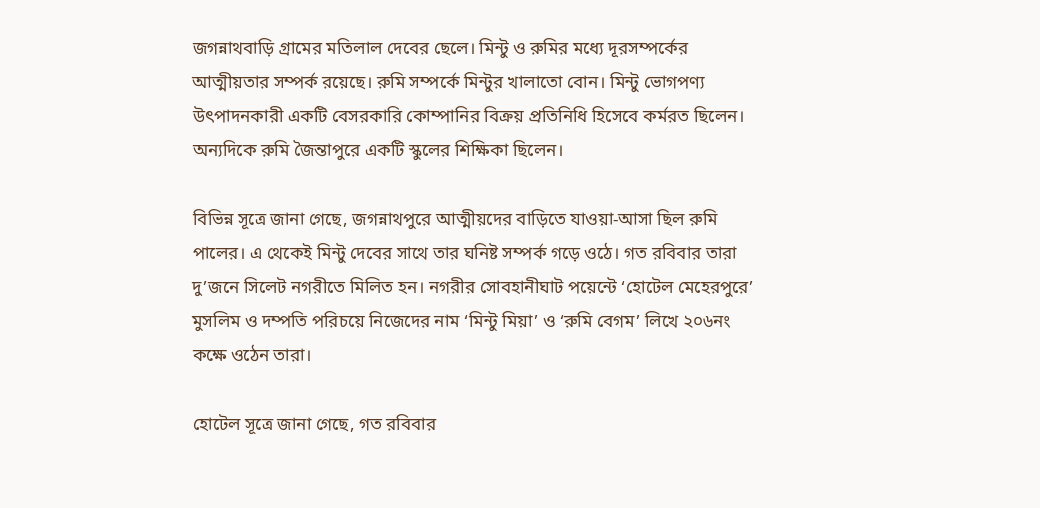জগন্নাথবাড়ি গ্রামের মতিলাল দেবের ছেলে। মিন্টু ও রুমির মধ্যে দূরসম্পর্কের আত্মীয়তার সম্পর্ক রয়েছে। রুমি সম্পর্কে মিন্টুর খালাতো বোন। মিন্টু ভোগপণ্য উৎপাদনকারী একটি বেসরকারি কোম্পানির বিক্রয় প্রতিনিধি হিসেবে কর্মরত ছিলেন। অন্যদিকে রুমি জৈন্তাপুরে একটি স্কুলের শিক্ষিকা ছিলেন।

বিভিন্ন সূত্রে জানা গেছে, জগন্নাথপুরে আত্মীয়দের বাড়িতে যাওয়া-আসা ছিল রুমি পালের। এ থেকেই মিন্টু দেবের সাথে তার ঘনিষ্ট সম্পর্ক গড়ে ওঠে। গত রবিবার তারা দু’জনে সিলেট নগরীতে মিলিত হন। নগরীর সোবহানীঘাট পয়েন্টে ‘হোটেল মেহেরপুরে’ মুসলিম ও দম্পতি পরিচয়ে নিজেদের নাম ‘মিন্টু মিয়া’ ও ‘রুমি বেগম’ লিখে ২০৬নং কক্ষে ওঠেন তারা।

হোটেল সূত্রে জানা গেছে, গত রবিবার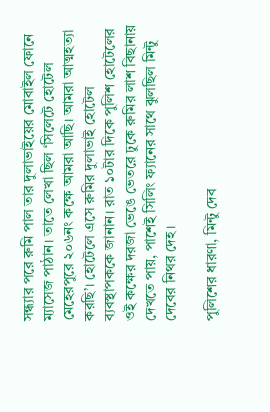সন্ধ্যার পরে রুমি পাল তার দুলাভাইয়ের মোবাইল ফোনে ম্যাসেজ পাঠান। তাতে লেখা ছিল ‘সিলেটে হোটেল মেহেরপুরে ২০৬নং কক্ষে আমরা আছি। আমরা আত্মহত্যা করছি’। হোটেলে এসে রুমির দুলাভাই হোটেল ব্যবস্থাপককে জানান। রাত ১০টার দিকে পুলিশ হোটেলের ওই কক্ষের দরজা ভেঙে ভেতরে ঢুকে রুমির লাশ বিছানায় দেখতে পায়, পাশেই সিলিং ফ্যানের সাথে ঝুলছিল মিন্টু দেবের নিথর দেহ।

পুলিশের ধারণা, মিন্টু দেব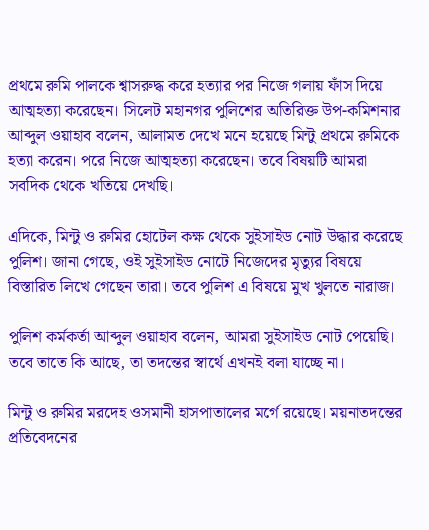প্রথমে রুমি পালকে শ্বাসরুদ্ধ করে হত্যার পর নিজে গলায় ফাঁস দিয়ে আত্মহত্যা করেছেন। সিলেট মহানগর পুলিশের অতিরিক্ত উপ-কমিশনার আব্দুল ওয়াহাব বলেন, আলামত দেখে মনে হয়েছে মিন্টু প্রথমে রুমিকে হত্যা করেন। পরে নিজে আত্মহত্যা করেছেন। তবে বিষয়টি আমরা সবদিক থেকে খতিয়ে দেখছি।

এদিকে, মিন্টু ও রুমির হোটেল কক্ষ থেকে সুইসাইড নোট উদ্ধার করেছে পুলিশ। জানা গেছে, ওই সুইসাইড নোটে নিজেদের মৃত্যুর বিষয়ে বিস্তারিত লিখে গেছেন তারা। তবে পুলিশ এ বিষয়ে মুখ খুলতে নারাজ।

পুলিশ কর্মকর্তা আব্দুল ওয়াহাব বলেন, আমরা সুইসাইড নোট পেয়েছি। তবে তাতে কি আছে, তা তদন্তের স্বার্থে এখনই বলা যাচ্ছে না।

মিন্টু ও রুমির মরদেহ ওসমানী হাসপাতালের মর্গে রয়েছে। ময়নাতদন্তের প্রতিবেদনের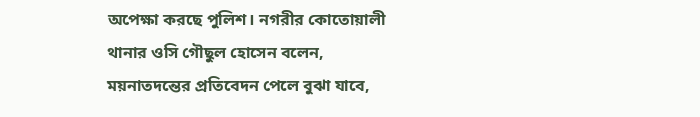অপেক্ষা করছে পুলিশ। নগরীর কোতোয়ালী থানার ওসি গৌছুল হোসেন বলেন, ময়নাতদন্তের প্রতিবেদন পেলে বুঝা যাবে,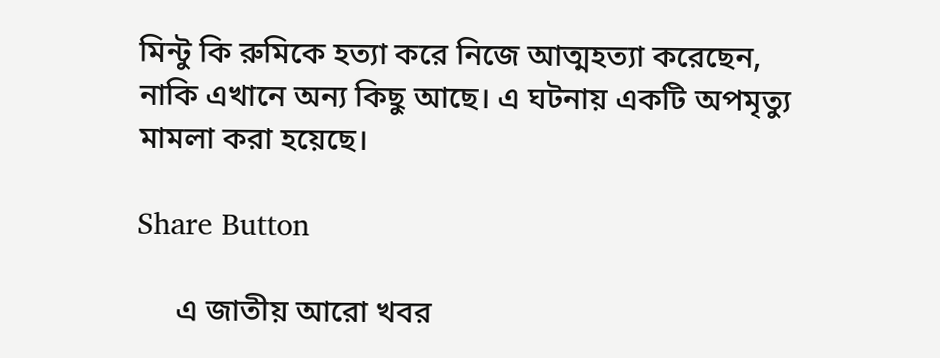মিন্টু কি রুমিকে হত্যা করে নিজে আত্মহত্যা করেছেন, নাকি এখানে অন্য কিছু আছে। এ ঘটনায় একটি অপমৃত্যু মামলা করা হয়েছে।

Share Button

     এ জাতীয় আরো খবর